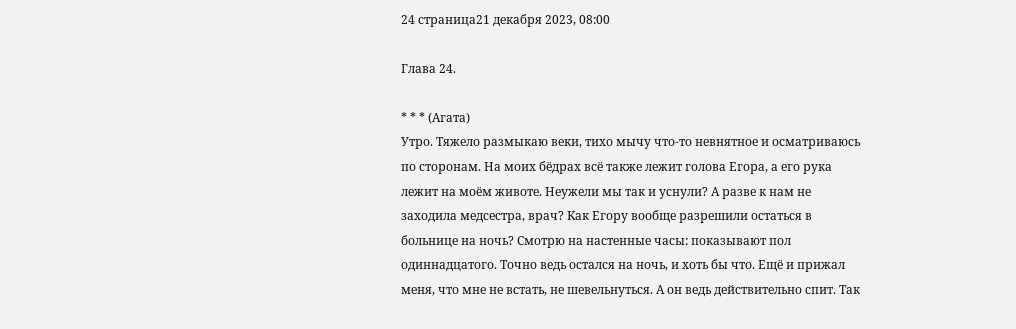24 страница21 декабря 2023, 08:00

Глава 24.

* * * (Агата)
Утро. Тяжело размыкаю веки, тихо мычу что-то невнятное и осматриваюсь по сторонам. На моих бёдрах всё также лежит голова Егора, а его рука лежит на моём животе. Неужели мы так и уснули? А разве к нам не заходила медсестра, врач? Как Егору вообще разрешили остаться в больнице на ночь? Смотрю на настенные часы: показывают пол одиннадцатого. Точно ведь остался на ночь, и хоть бы что. Ещё и прижал меня, что мне не встать, не шевельнуться. А он ведь действительно спит. Так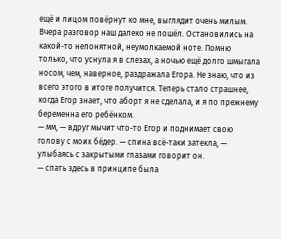ещё и лицом повёрнут ко мне, выглядит очень милым.
Вчера разговор наш далеко не пошёл. Остановились на какой-то непонятной, неумолкаемой ноте. Помню только, что уснула я в слезах, а ночью ещё долго шмыгала носом, чем, наверное, раздражала Егора. Не знаю, что из всего этого в итоге получится. Теперь стало страшнее, когда Егор знает, что аборт я не сделала, и я по прежнему беременна его ребёнком.
— мм, — вдруг мычит что-то Егор и поднимает свою голову с моих бёдер. — спина всё-таки затекла, — улыбаясь с закрытыми глазами говорит он.
— спать здесь в принципе была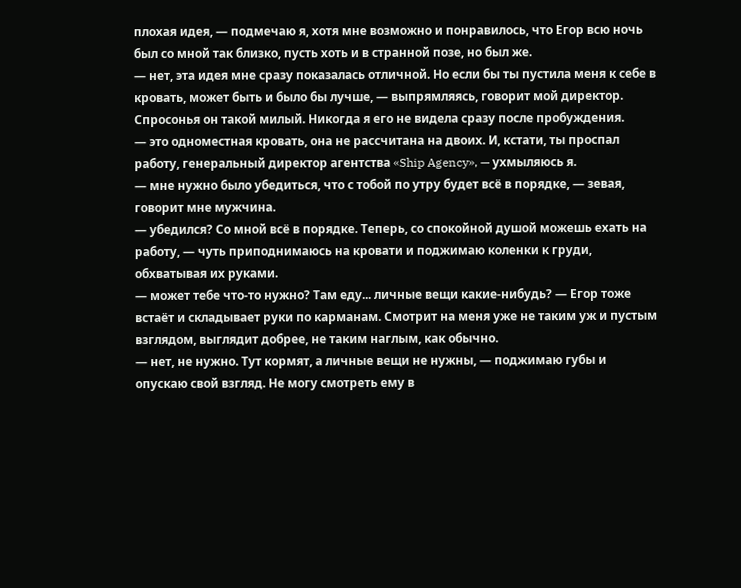плохая идея, — подмечаю я, хотя мне возможно и понравилось, что Егор всю ночь был со мной так близко, пусть хоть и в странной позе, но был же.
— нет, эта идея мне сразу показалась отличной. Но если бы ты пустила меня к себе в кровать, может быть и было бы лучше, — выпрямляясь, говорит мой директор. Спросонья он такой милый. Никогда я его не видела сразу после пробуждения.
— это одноместная кровать, она не рассчитана на двоих. И, кстати, ты проспал работу, генеральный директор агентства «Ship Agency», — ухмыляюсь я.
— мне нужно было убедиться, что с тобой по утру будет всё в порядке, — зевая, говорит мне мужчина.
— убедился? Со мной всё в порядке. Теперь, со спокойной душой можешь ехать на работу, — чуть приподнимаюсь на кровати и поджимаю коленки к груди, обхватывая их руками.
— может тебе что-то нужно? Там еду... личные вещи какие-нибудь? — Егор тоже встаёт и складывает руки по карманам. Смотрит на меня уже не таким уж и пустым взглядом, выглядит добрее, не таким наглым, как обычно.
— нет, не нужно. Тут кормят, а личные вещи не нужны, — поджимаю губы и опускаю свой взгляд. Не могу смотреть ему в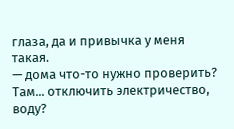глаза, да и привычка у меня такая.
— дома что-то нужно проверить? Там... отключить электричество, воду?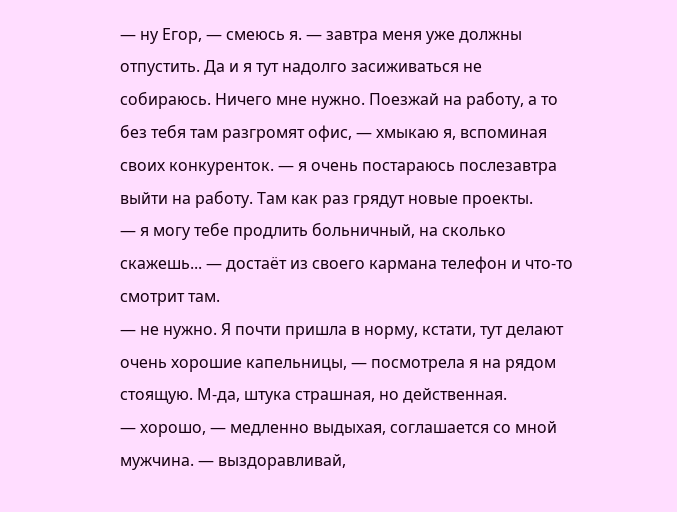— ну Егор, — смеюсь я. — завтра меня уже должны отпустить. Да и я тут надолго засиживаться не собираюсь. Ничего мне нужно. Поезжай на работу, а то без тебя там разгромят офис, — хмыкаю я, вспоминая своих конкуренток. — я очень постараюсь послезавтра выйти на работу. Там как раз грядут новые проекты.
— я могу тебе продлить больничный, на сколько скажешь... — достаёт из своего кармана телефон и что-то смотрит там.
— не нужно. Я почти пришла в норму, кстати, тут делают очень хорошие капельницы, — посмотрела я на рядом стоящую. М-да, штука страшная, но действенная.
— хорошо, — медленно выдыхая, соглашается со мной мужчина. — выздоравливай,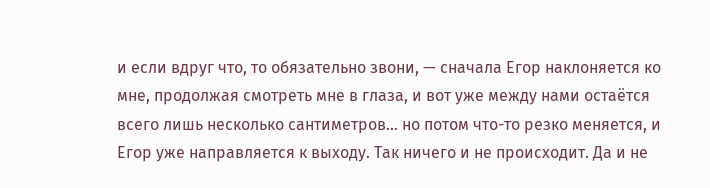и если вдруг что, то обязательно звони, — сначала Егор наклоняется ко мне, продолжая смотреть мне в глаза, и вот уже между нами остаётся всего лишь несколько сантиметров... но потом что-то резко меняется, и Егор уже направляется к выходу. Так ничего и не происходит. Да и не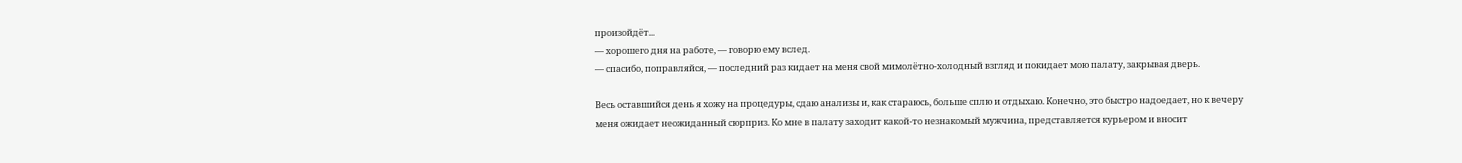произойдёт...
— хорошего дня на работе, — говорю ему вслед.
— спасибо, поправляйся, — последний раз кидает на меня свой мимолётно-холодный взгляд и покидает мою палату, закрывая дверь.

Весь оставшийся день я хожу на процедуры, сдаю анализы и, как стараюсь, больше сплю и отдыхаю. Конечно, это быстро надоедает, но к вечеру меня ожидает неожиданный сюрприз. Ко мне в палату заходит какой-то незнакомый мужчина, представляется курьером и вносит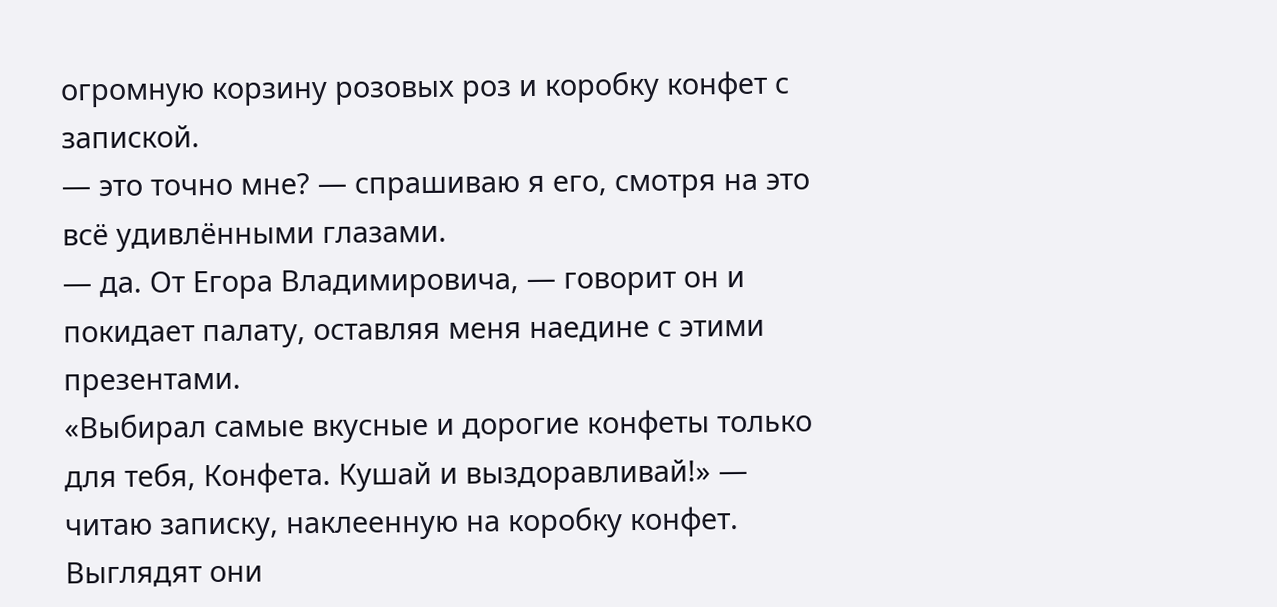огромную корзину розовых роз и коробку конфет с запиской.
— это точно мне? — спрашиваю я его, смотря на это всё удивлёнными глазами.
— да. От Егора Владимировича, — говорит он и покидает палату, оставляя меня наедине с этими презентами.
«Выбирал самые вкусные и дорогие конфеты только для тебя, Конфета. Кушай и выздоравливай!» — читаю записку, наклеенную на коробку конфет. Выглядят они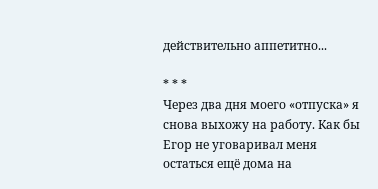действительно аппетитно...

* * *
Через два дня моего «отпуска» я снова выхожу на работу. Как бы Егор не уговаривал меня остаться ещё дома на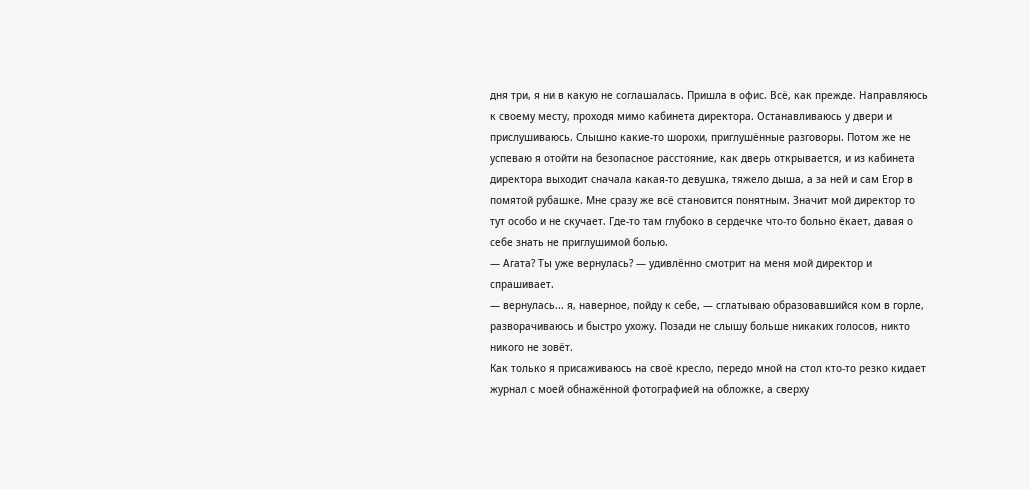дня три, я ни в какую не соглашалась. Пришла в офис. Всё, как прежде. Направляюсь к своему месту, проходя мимо кабинета директора. Останавливаюсь у двери и прислушиваюсь. Слышно какие-то шорохи, приглушённые разговоры. Потом же не успеваю я отойти на безопасное расстояние, как дверь открывается, и из кабинета директора выходит сначала какая-то девушка, тяжело дыша, а за ней и сам Егор в помятой рубашке. Мне сразу же всё становится понятным. Значит мой директор то тут особо и не скучает. Где-то там глубоко в сердечке что-то больно ёкает, давая о себе знать не приглушимой болью.
— Агата? Ты уже вернулась? — удивлённо смотрит на меня мой директор и спрашивает.
— вернулась... я, наверное, пойду к себе, — сглатываю образовавшийся ком в горле, разворачиваюсь и быстро ухожу. Позади не слышу больше никаких голосов, никто никого не зовёт.
Как только я присаживаюсь на своё кресло, передо мной на стол кто-то резко кидает журнал с моей обнажённой фотографией на обложке, а сверху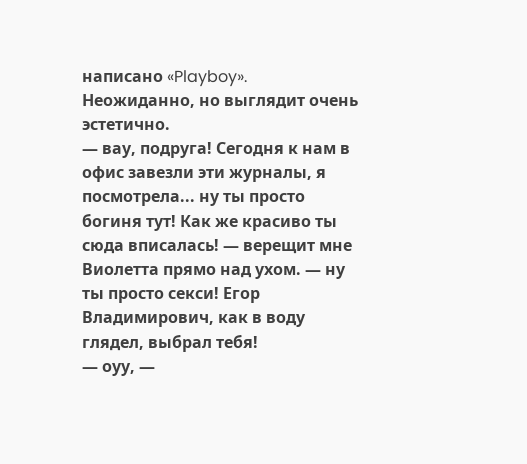написано «Playboy». Неожиданно, но выглядит очень эстетично.
— вау, подруга! Сегодня к нам в офис завезли эти журналы, я посмотрела... ну ты просто богиня тут! Как же красиво ты сюда вписалась! — верещит мне Виолетта прямо над ухом. — ну ты просто секси! Егор Владимирович, как в воду глядел, выбрал тебя!
— оуу, —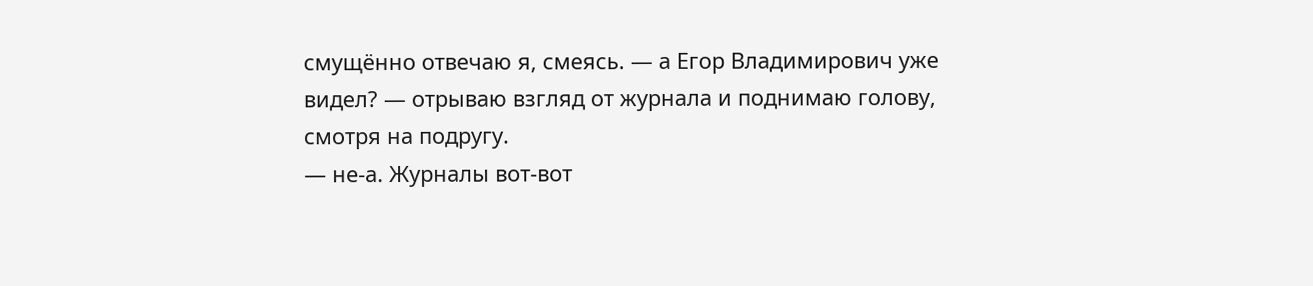смущённо отвечаю я, смеясь. — а Егор Владимирович уже видел? — отрываю взгляд от журнала и поднимаю голову, смотря на подругу.
— не-а. Журналы вот-вот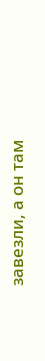завезли, а он там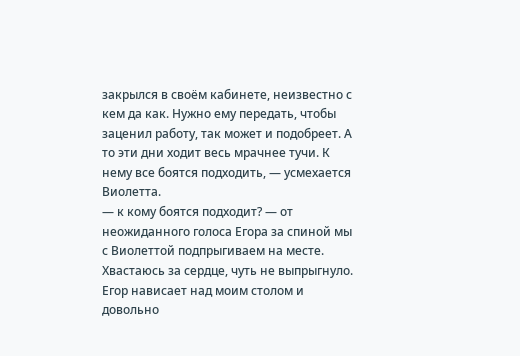закрылся в своём кабинете, неизвестно с кем да как. Нужно ему передать, чтобы заценил работу, так может и подобреет. А то эти дни ходит весь мрачнее тучи. К нему все боятся подходить, — усмехается Виолетта.
— к кому боятся подходит? — от неожиданного голоса Егора за спиной мы с Виолеттой подпрыгиваем на месте. Хвастаюсь за сердце, чуть не выпрыгнуло. Егор нависает над моим столом и довольно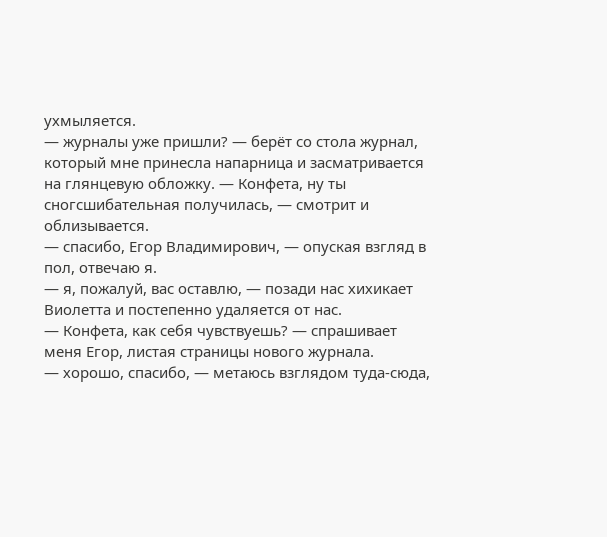ухмыляется.
— журналы уже пришли? — берёт со стола журнал, который мне принесла напарница и засматривается на глянцевую обложку. — Конфета, ну ты сногсшибательная получилась, — смотрит и облизывается.
— спасибо, Егор Владимирович, — опуская взгляд в пол, отвечаю я.
— я, пожалуй, вас оставлю, — позади нас хихикает Виолетта и постепенно удаляется от нас.
— Конфета, как себя чувствуешь? — спрашивает меня Егор, листая страницы нового журнала.
— хорошо, спасибо, — метаюсь взглядом туда-сюда,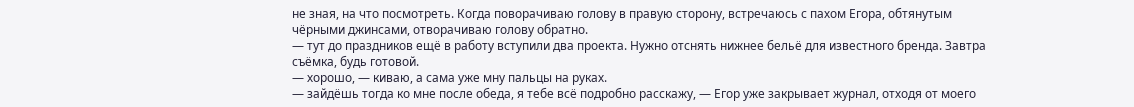не зная, на что посмотреть. Когда поворачиваю голову в правую сторону, встречаюсь с пахом Егора, обтянутым чёрными джинсами, отворачиваю голову обратно.
— тут до праздников ещё в работу вступили два проекта. Нужно отснять нижнее бельё для известного бренда. Завтра съёмка, будь готовой.
— хорошо, — киваю, а сама уже мну пальцы на руках.
— зайдёшь тогда ко мне после обеда, я тебе всё подробно расскажу, — Егор уже закрывает журнал, отходя от моего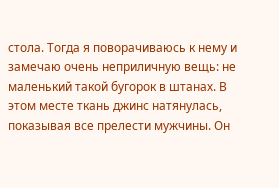стола. Тогда я поворачиваюсь к нему и замечаю очень неприличную вещь: не маленький такой бугорок в штанах. В этом месте ткань джинс натянулась, показывая все прелести мужчины. Он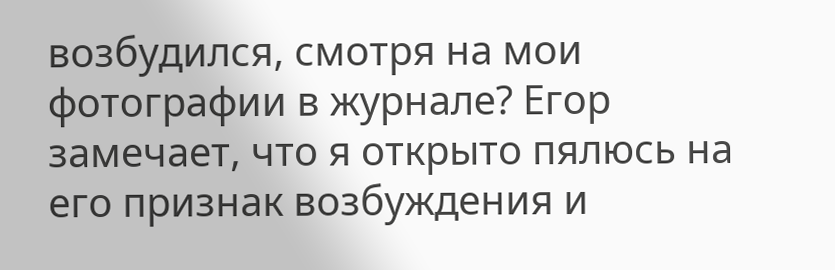возбудился, смотря на мои фотографии в журнале? Егор замечает, что я открыто пялюсь на его признак возбуждения и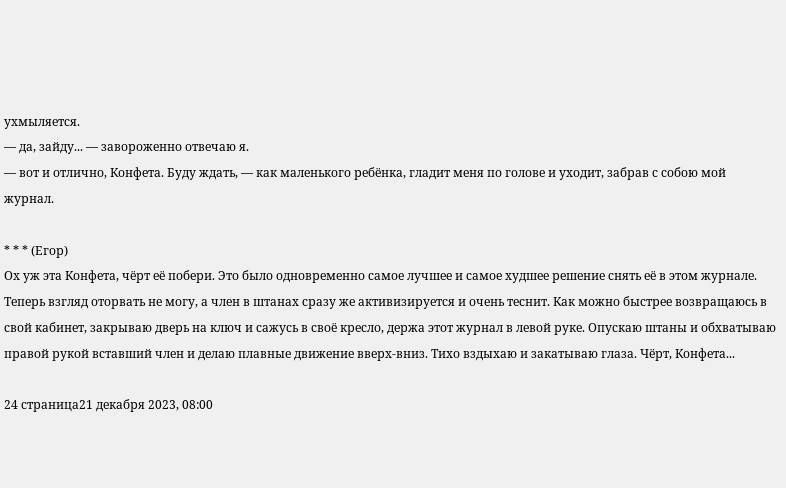ухмыляется.
— да, зайду... — завороженно отвечаю я.
— вот и отлично, Конфета. Буду ждать, — как маленького ребёнка, гладит меня по голове и уходит, забрав с собою мой журнал.

* * * (Егор)
Ох уж эта Конфета, чёрт её побери. Это было одновременно самое лучшее и самое худшее решение снять её в этом журнале. Теперь взгляд оторвать не могу, а член в штанах сразу же активизируется и очень теснит. Как можно быстрее возвращаюсь в свой кабинет, закрываю дверь на ключ и сажусь в своё кресло, держа этот журнал в левой руке. Опускаю штаны и обхватываю правой рукой вставший член и делаю плавные движение вверх-вниз. Тихо вздыхаю и закатываю глаза. Чёрт, Конфета...

24 страница21 декабря 2023, 08:00